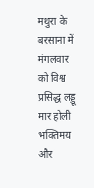मथुरा के बरसाना में मंगलवार को विश्व प्रसिद्ध लड्डू मार होली भक्तिमय और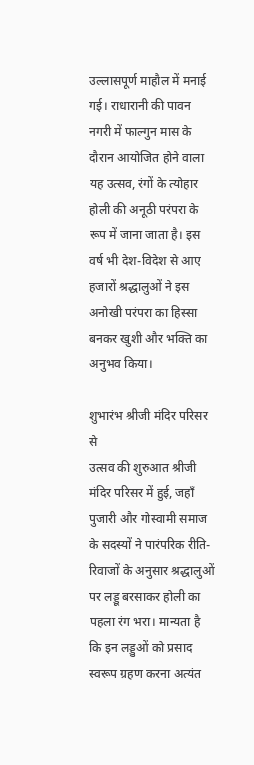उल्लासपूर्ण माहौल में मनाई गई। राधारानी की पावन नगरी में फाल्गुन मास के दौरान आयोजित होने वाला यह उत्सव, रंगों के त्योहार होली की अनूठी परंपरा के रूप में जाना जाता है। इस वर्ष भी देश-विदेश से आए हजारों श्रद्धालुओं ने इस अनोखी परंपरा का हिस्सा बनकर खुशी और भक्ति का अनुभव किया।

शुभारंभ श्रीजी मंदिर परिसर से
उत्सव की शुरुआत श्रीजी मंदिर परिसर में हुई, जहाँ पुजारी और गोस्वामी समाज के सदस्यों ने पारंपरिक रीति-रिवाजों के अनुसार श्रद्धालुओं पर लड्डू बरसाकर होली का पहला रंग भरा। मान्यता है कि इन लड्डुओं को प्रसाद स्वरूप ग्रहण करना अत्यंत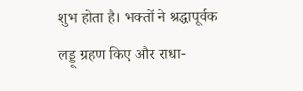शुभ होता है। भक्तों ने श्रद्धापूर्वक लड्डू ग्रहण किए और राधा-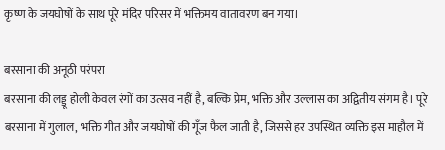कृष्ण के जयघोषों के साथ पूरे मंदिर परिसर में भक्तिमय वातावरण बन गया।

बरसाना की अनूठी परंपरा
बरसाना की लड्डू होली केवल रंगों का उत्सव नहीं है, बल्कि प्रेम, भक्ति और उल्लास का अद्वितीय संगम है। पूरे बरसाना में गुलाल, भक्ति गीत और जयघोषों की गूँज फैल जाती है, जिससे हर उपस्थित व्यक्ति इस माहौल में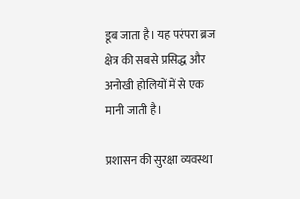डूब जाता है। यह परंपरा ब्रज क्षेत्र की सबसे प्रसिद्ध और अनोखी होलियों में से एक मानी जाती है।

प्रशासन की सुरक्षा व्यवस्था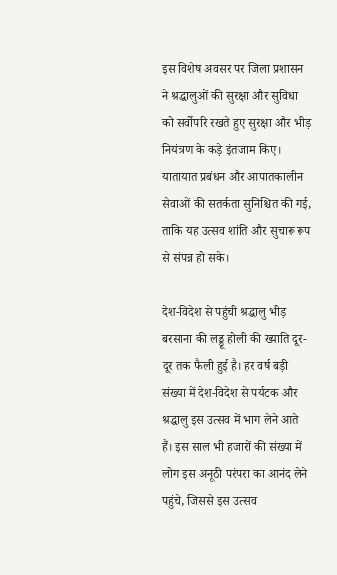इस विशेष अवसर पर जिला प्रशासन ने श्रद्धालुओं की सुरक्षा और सुविधा को सर्वोपरि रखते हुए सुरक्षा और भीड़ नियंत्रण के कड़े इंतजाम किए। यातायात प्रबंधन और आपातकालीन सेवाओं की सतर्कता सुनिश्चित की गई, ताकि यह उत्सव शांति और सुचारू रूप से संपन्न हो सके।

देश-विदेश से पहुंची श्रद्धालु भीड़
बरसाना की लड्डू होली की ख्याति दूर-दूर तक फैली हुई है। हर वर्ष बड़ी संख्या में देश-विदेश से पर्यटक और श्रद्धालु इस उत्सव में भाग लेने आते हैं। इस साल भी हजारों की संख्या में लोग इस अनूठी परंपरा का आनंद लेने पहुंचे, जिससे इस उत्सव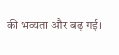की भव्यता और बढ़ गई।